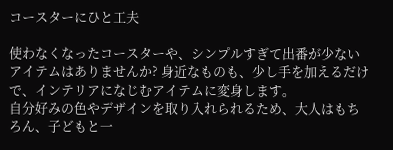コースターにひと工夫

使わなくなったコースターや、シンプルすぎて出番が少ないアイテムはありませんか? 身近なものも、少し手を加えるだけで、インテリアになじむアイテムに変身します。
自分好みの色やデザインを取り入れられるため、大人はもちろん、子どもと一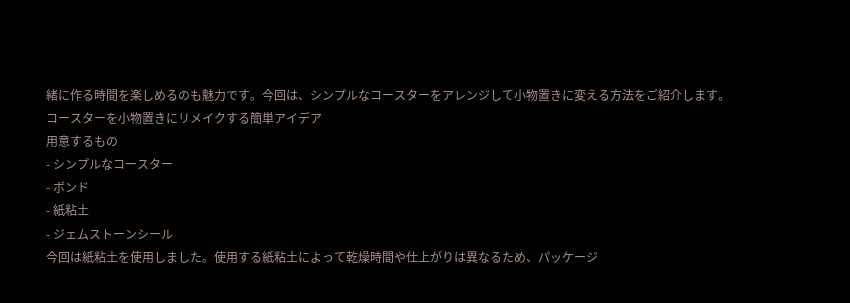緒に作る時間を楽しめるのも魅力です。今回は、シンプルなコースターをアレンジして小物置きに変える方法をご紹介します。
コースターを小物置きにリメイクする簡単アイデア
用意するもの
- シンプルなコースター
- ボンド
- 紙粘土
- ジェムストーンシール
今回は紙粘土を使用しました。使用する紙粘土によって乾燥時間や仕上がりは異なるため、パッケージ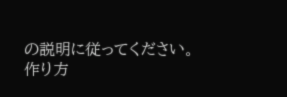の説明に従ってください。
作り方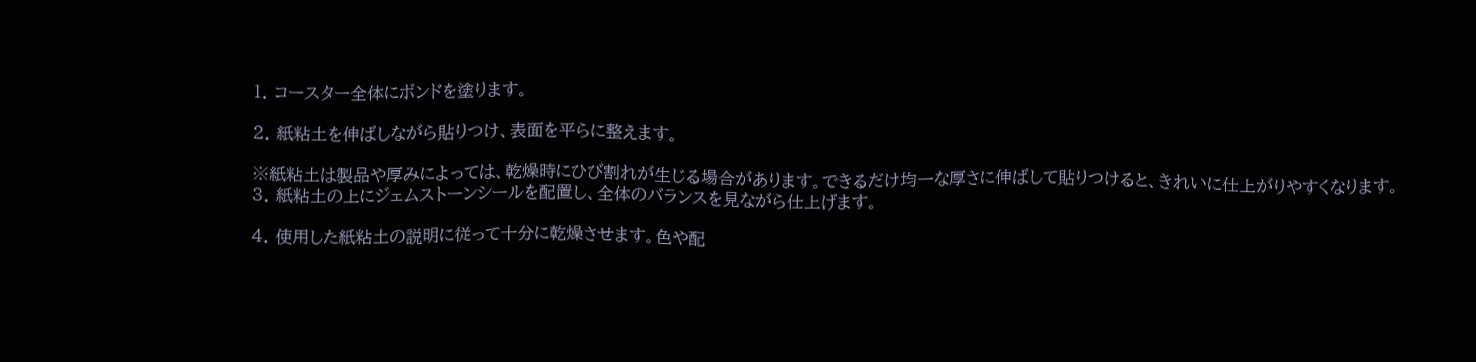1. コースター全体にボンドを塗ります。

2. 紙粘土を伸ばしながら貼りつけ、表面を平らに整えます。

※紙粘土は製品や厚みによっては、乾燥時にひび割れが生じる場合があります。できるだけ均一な厚さに伸ばして貼りつけると、きれいに仕上がりやすくなります。
3. 紙粘土の上にジェムストーンシールを配置し、全体のバランスを見ながら仕上げます。

4. 使用した紙粘土の説明に従って十分に乾燥させます。色や配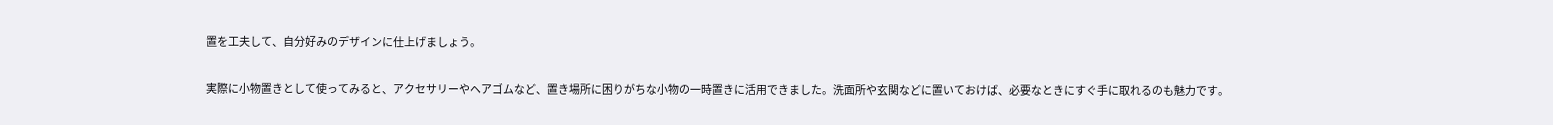置を工夫して、自分好みのデザインに仕上げましょう。

実際に小物置きとして使ってみると、アクセサリーやヘアゴムなど、置き場所に困りがちな小物の一時置きに活用できました。洗面所や玄関などに置いておけば、必要なときにすぐ手に取れるのも魅力です。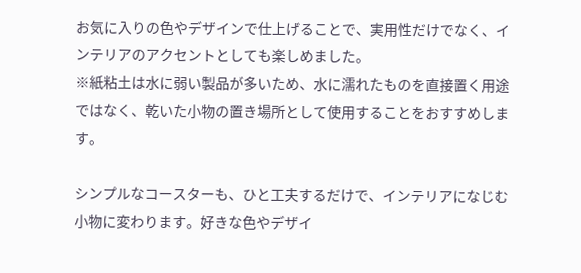お気に入りの色やデザインで仕上げることで、実用性だけでなく、インテリアのアクセントとしても楽しめました。
※紙粘土は水に弱い製品が多いため、水に濡れたものを直接置く用途ではなく、乾いた小物の置き場所として使用することをおすすめします。

シンプルなコースターも、ひと工夫するだけで、インテリアになじむ小物に変わります。好きな色やデザイ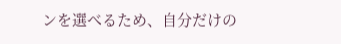ンを選べるため、自分だけの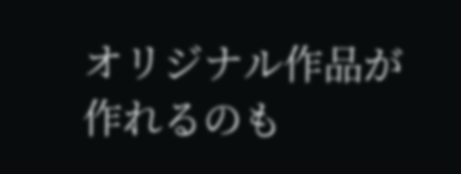オリジナル作品が作れるのも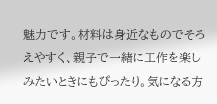魅力です。材料は身近なものでそろえやすく、親子で一緒に工作を楽しみたいときにもぴったり。気になる方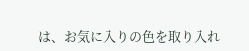は、お気に入りの色を取り入れ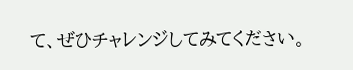て、ぜひチャレンジしてみてください。